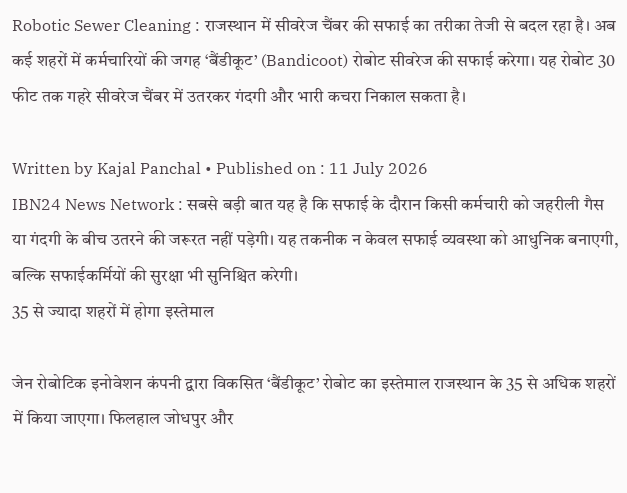Robotic Sewer Cleaning : राजस्थान में सीवरेज चैंबर की सफाई का तरीका तेजी से बदल रहा है। अब कई शहरों में कर्मचारियों की जगह ‘बैंडीकूट’ (Bandicoot) रोबोट सीवरेज की सफाई करेगा। यह रोबोट 30 फीट तक गहरे सीवरेज चैंबर में उतरकर गंदगी और भारी कचरा निकाल सकता है।

Written by Kajal Panchal • Published on : 11 July 2026
IBN24 News Network : सबसे बड़ी बात यह है कि सफाई के दौरान किसी कर्मचारी को जहरीली गैस या गंदगी के बीच उतरने की जरूरत नहीं पड़ेगी। यह तकनीक न केवल सफाई व्यवस्था को आधुनिक बनाएगी, बल्कि सफाईकर्मियों की सुरक्षा भी सुनिश्चित करेगी।
35 से ज्यादा शहरों में होगा इस्तेमाल

जेन रोबोटिक इनोवेशन कंपनी द्वारा विकसित ‘बैंडीकूट’ रोबोट का इस्तेमाल राजस्थान के 35 से अधिक शहरों में किया जाएगा। फिलहाल जोधपुर और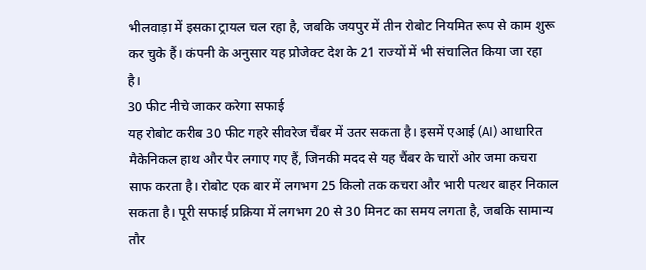भीलवाड़ा में इसका ट्रायल चल रहा है, जबकि जयपुर में तीन रोबोट नियमित रूप से काम शुरू कर चुके हैं। कंपनी के अनुसार यह प्रोजेक्ट देश के 21 राज्यों में भी संचालित किया जा रहा है।
30 फीट नीचे जाकर करेगा सफाई
यह रोबोट करीब 30 फीट गहरे सीवरेज चैंबर में उतर सकता है। इसमें एआई (AI) आधारित मैकेनिकल हाथ और पैर लगाए गए हैं, जिनकी मदद से यह चैंबर के चारों ओर जमा कचरा साफ करता है। रोबोट एक बार में लगभग 25 किलो तक कचरा और भारी पत्थर बाहर निकाल सकता है। पूरी सफाई प्रक्रिया में लगभग 20 से 30 मिनट का समय लगता है, जबकि सामान्य तौर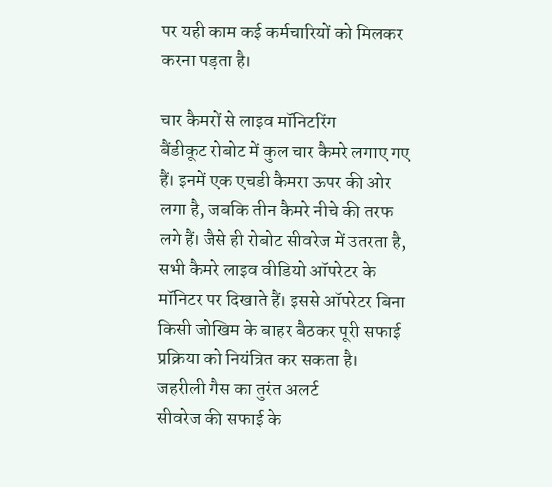पर यही काम कई कर्मचारियों को मिलकर करना पड़ता है।

चार कैमरों से लाइव मॉनिटरिंग
बैंडीकूट रोबोट में कुल चार कैमरे लगाए गए हैं। इनमें एक एचडी कैमरा ऊपर की ओर लगा है, जबकि तीन कैमरे नीचे की तरफ लगे हैं। जैसे ही रोबोट सीवरेज में उतरता है, सभी कैमरे लाइव वीडियो ऑपरेटर के मॉनिटर पर दिखाते हैं। इससे ऑपरेटर बिना किसी जोखिम के बाहर बैठकर पूरी सफाई प्रक्रिया को नियंत्रित कर सकता है।
जहरीली गैस का तुरंत अलर्ट
सीवरेज की सफाई के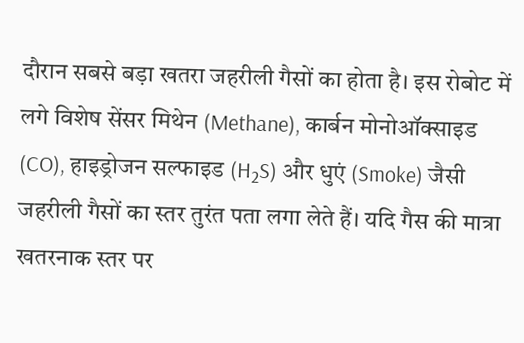दौरान सबसे बड़ा खतरा जहरीली गैसों का होता है। इस रोबोट में लगे विशेष सेंसर मिथेन (Methane), कार्बन मोनोऑक्साइड (CO), हाइड्रोजन सल्फाइड (H₂S) और धुएं (Smoke) जैसी जहरीली गैसों का स्तर तुरंत पता लगा लेते हैं। यदि गैस की मात्रा खतरनाक स्तर पर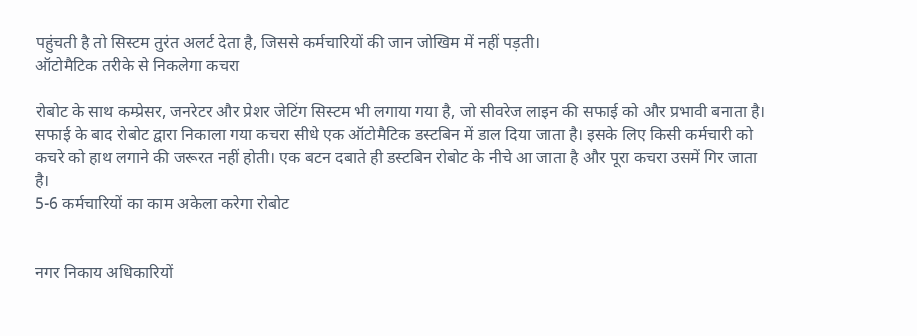पहुंचती है तो सिस्टम तुरंत अलर्ट देता है, जिससे कर्मचारियों की जान जोखिम में नहीं पड़ती।
ऑटोमैटिक तरीके से निकलेगा कचरा

रोबोट के साथ कम्प्रेसर, जनरेटर और प्रेशर जेटिंग सिस्टम भी लगाया गया है, जो सीवरेज लाइन की सफाई को और प्रभावी बनाता है। सफाई के बाद रोबोट द्वारा निकाला गया कचरा सीधे एक ऑटोमैटिक डस्टबिन में डाल दिया जाता है। इसके लिए किसी कर्मचारी को कचरे को हाथ लगाने की जरूरत नहीं होती। एक बटन दबाते ही डस्टबिन रोबोट के नीचे आ जाता है और पूरा कचरा उसमें गिर जाता है।
5-6 कर्मचारियों का काम अकेला करेगा रोबोट


नगर निकाय अधिकारियों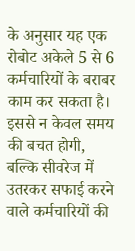के अनुसार यह एक रोबोट अकेले 5 से 6 कर्मचारियों के बराबर काम कर सकता है। इससे न केवल समय की बचत होगी, बल्कि सीवरेज में उतरकर सफाई करने वाले कर्मचारियों की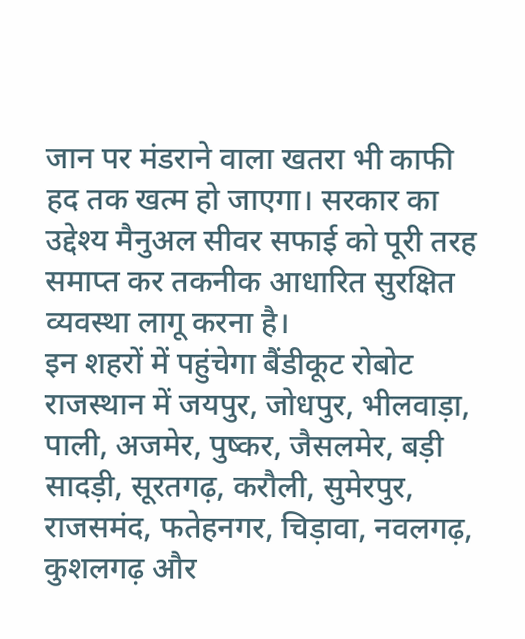जान पर मंडराने वाला खतरा भी काफी हद तक खत्म हो जाएगा। सरकार का उद्देश्य मैनुअल सीवर सफाई को पूरी तरह समाप्त कर तकनीक आधारित सुरक्षित व्यवस्था लागू करना है।
इन शहरों में पहुंचेगा बैंडीकूट रोबोट
राजस्थान में जयपुर, जोधपुर, भीलवाड़ा, पाली, अजमेर, पुष्कर, जैसलमेर, बड़ी सादड़ी, सूरतगढ़, करौली, सुमेरपुर, राजसमंद, फतेहनगर, चिड़ावा, नवलगढ़, कुशलगढ़ और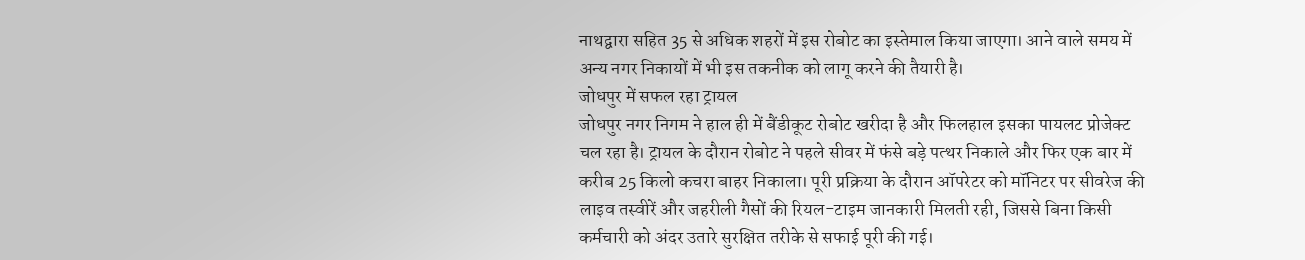नाथद्वारा सहित 35 से अधिक शहरों में इस रोबोट का इस्तेमाल किया जाएगा। आने वाले समय में अन्य नगर निकायों में भी इस तकनीक को लागू करने की तैयारी है।
जोधपुर में सफल रहा ट्रायल
जोधपुर नगर निगम ने हाल ही में बैंडीकूट रोबोट खरीदा है और फिलहाल इसका पायलट प्रोजेक्ट चल रहा है। ट्रायल के दौरान रोबोट ने पहले सीवर में फंसे बड़े पत्थर निकाले और फिर एक बार में करीब 25 किलो कचरा बाहर निकाला। पूरी प्रक्रिया के दौरान ऑपरेटर को मॉनिटर पर सीवरेज की लाइव तस्वीरें और जहरीली गैसों की रियल-टाइम जानकारी मिलती रही, जिससे बिना किसी कर्मचारी को अंदर उतारे सुरक्षित तरीके से सफाई पूरी की गई।